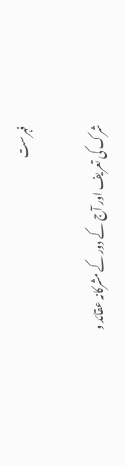فہرست

شرک کی تعریف اور آج کے دور کے مشرکانہ عقائد و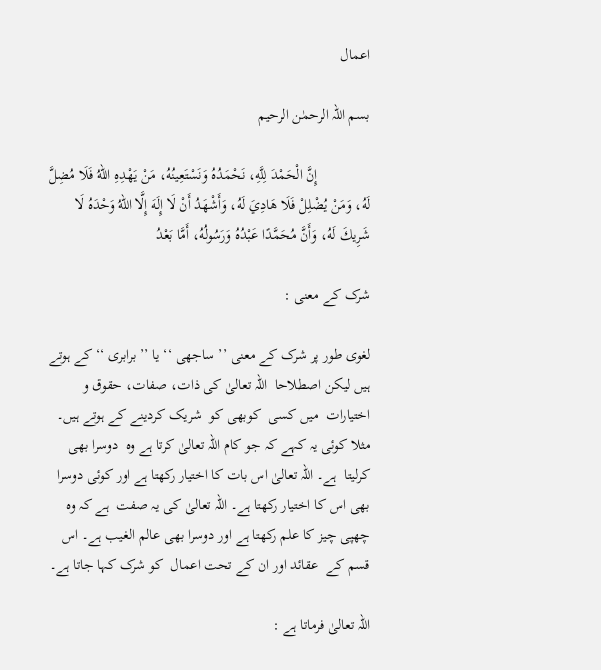اعمال

بسم اللہ الرحمٰن الرحیم

              إِنَّ الْحَمْدَ لِلَّهِ، نَحْمَدُهُ وَنَسْتَعِينُهُ، مَنْ يَهْدِهِ اللهُ فَلَا مُضِلَّ لَهُ، وَمَنْ يُضْلِلْ فَلَا هَادِيَ لَهُ، وَأَشْهَدُ أَنْ لَا إِلَهَ إِلَّا اللهُ وَحْدَهُ لَا شَرِيكَ لَهُ، وَأَنَّ مُحَمَّدًا عَبْدُهُ وَرَسُولُهُ، أَمَّا بَعْدُ

شرک کے معنی :

لغوی طور پر شرک کے معنی ’’ ساجھی ‘‘ یا ’’ برابری ‘‘ کے ہوتے ہیں لیکن اصطلاحا  اللہ تعالیٰ کی ذات، صفات، حقوق و اختیارات  میں کسی  کوبھی کو  شریک کردینے کے ہوتے ہیں۔ مثلا کوئی یہ کہے کہ جو کام اللہ تعالیٰ کرتا ہے وہ  دوسرا بھی کرلیتا  ہے۔ اللہ تعالیٰ اس بات کا اختیار رکھتا ہے اور کوئی دوسرا بھی اس کا اختیار رکھتا ہے۔ اللہ تعالیٰ کی یہ صفت  ہے کہ وہ چھپی چیز کا علم رکھتا ہے اور دوسرا بھی عالم الغیب ہے۔ اس قسم کے  عقائد اور ان کے تحت اعمال  کو شرک کہا جاتا ہے۔

اللہ تعالیٰ فرماتا ہے :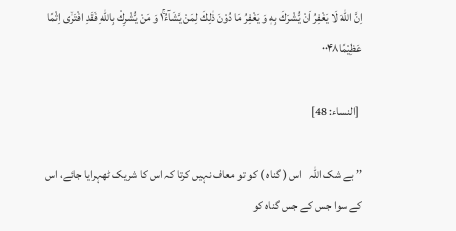اِنَّ اللّٰهَ لَا يَغْفِرُ اَنْ يُّشْرَكَ بِهٖ وَ يَغْفِرُ مَا دُوْنَ ذٰلِكَ لِمَنْ يَّشَآءُ١ۚ وَ مَنْ يُّشْرِكْ بِاللّٰهِ فَقَدِ افْتَرٰۤى اِثْمًا عَظِيْمًا۰۰۴۸

 [النساء: 48]

’’ بے شک اللہ   اس ( گناہ ) کو تو معاف نہیں کرتا کہ اس کا شریک ٹھہرایا جائے، اس کے سوا جس کے جس گناہ کو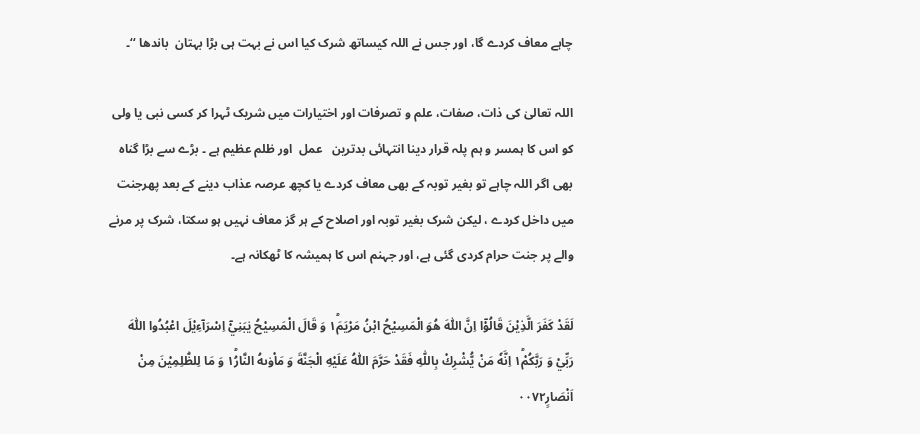چاہے معاف کردے گا، اور جس نے اللہ کیساتھ شرک کیا اس نے بہت ہی بڑا بہتان  باندھا ‘‘۔

اللہ تعالیٰ کی ذات، صفات، علم و تصرفات اور اختیارات میں شریک ٹہرا کر کسی نبی یا ولی کو اس کا ہمسر و ہم پلہ قرار دینا انتہائی بدترین   عمل  اور ظلم عظیم ہے ۔ بڑے سے بڑا گناہ بھی اگر اللہ چاہے تو بغیر توبہ کے بھی معاف کردے یا کچھ عرصہ عذاب دینے کے بعد پھرجنت میں داخل کردے ، لیکن شرک بغیر توبہ اور اصلاح کے ہر گز معاف نہیں ہو سکتا، شرک پر مرنے والے پر جنت حرام کردی گئی ہے، اور جہنم اس کا ہمیشہ کا ٹھکانہ ہے۔

لَقَدْ كَفَرَ الَّذِيْنَ قَالُوْۤا اِنَّ اللّٰهَ هُوَ الْمَسِيْحُ ابْنُ مَرْيَمَ١ؕ وَ قَالَ الْمَسِيْحُ يٰبَنِيْۤ اِسْرَآءِيْلَ اعْبُدُوا اللّٰهَ رَبِّيْ وَ رَبَّكُمْ١ؕ اِنَّهٗ مَنْ يُّشْرِكْ بِاللّٰهِ فَقَدْ حَرَّمَ اللّٰهُ عَلَيْهِ الْجَنَّةَ وَ مَاْوٰىهُ النَّارُ١ؕ وَ مَا لِلظّٰلِمِيْنَ مِنْ اَنْصَارٍ۰۰۷۲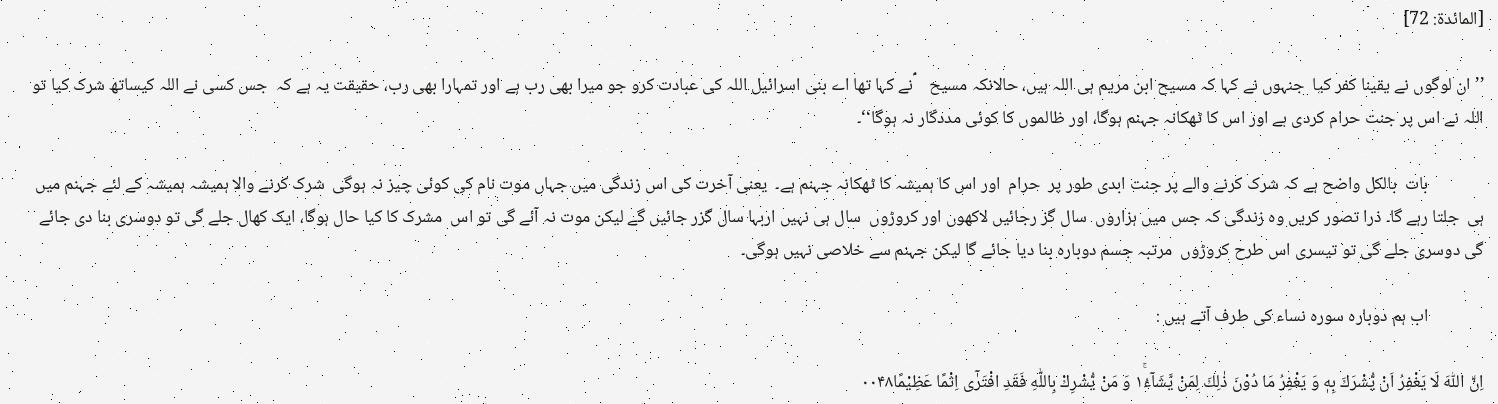[المائدة: 72]

’’ ان لوگوں نے یقینا کفر کیا  جنہوں نے کہا کہ مسیح ابن مریم ہی اللہ ہیں، حالانکہ مسیح    ؑنے کہا تھا اے بنی اسرائیل اللہ کی عبادت کرو جو میرا بھی رب ہے اور تمہارا بھی رب، حقیقت یہ ہے کہ  جس کسی نے اللہ کیساتھ شرک کیا تو اللہ نے اس پر جنت حرام کردی ہے اور اس کا ٹھکانہ جہنم ہوگا، اور ظالموں کا کوئی مددگار نہ ہوگا‘‘۔

              بات  بالکل واضح ہے کہ شرک کرنے والے پر جنت ابدی طور پر  حرام  اور اس کا ہمیشہ کا ٹھکانہ جہنم ہے۔  یعنی آخرت کی اس زندگی میں جہاں موت نام کی کوئی چیز نہ ہوگی  شرک کرنے والا ہمیشہ ہمیشہ کے لئے جہنم میں ہی  جلتا رہے گا۔ ذرا تصور کریں وہ زندگی کہ جس میں ہزاروں  سال گز رجائیں لاکھوں اور کروڑوں  سال ہی نہیں اربہا سال گزر جائیں گے لیکن موت نہ آئے گی تو اس  مشرک کا کیا حال ہوگا، ایک کھال جلے گی تو دوسری بنا دی جائے گی دوسری جلے گی تو تیسری اس طرح کروڑوں  مرتبہ جسم دوبارہ بنا دیا جائے گا لیکن جہنم سے خلاصی نہیں ہوگی۔

              اب ہم دوبارہ سورہ نساء کی طرف آتے ہیں :

اِنَّ اللّٰهَ لَا يَغْفِرُ اَنْ يُّشْرَكَ بِهٖ وَ يَغْفِرُ مَا دُوْنَ ذٰلِكَ لِمَنْ يَّشَآءُ١ۚ وَ مَنْ يُّشْرِكْ بِاللّٰهِ فَقَدِ افْتَرٰۤى اِثْمًا عَظِيْمًا۰۰۴۸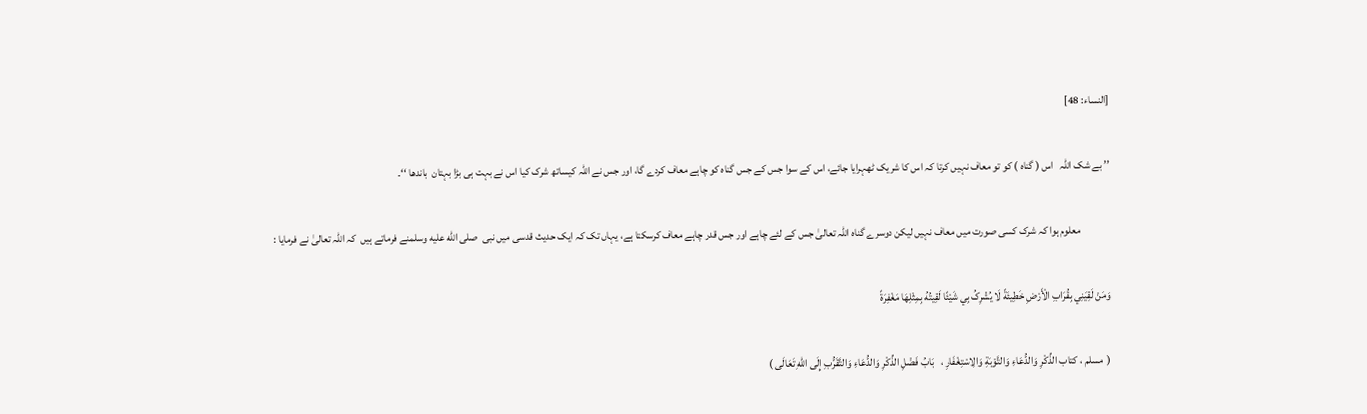[النساء: 48]

’’ بے شک اللہ   اس ( گناہ ) کو تو معاف نہیں کرتا کہ اس کا شریک ٹھہرایا جائے، اس کے سوا جس کے جس گناہ کو چاہے معاف کردے گا، اور جس نے اللہ کیساتھ شرک کیا اس نے بہت ہی بڑا بہتان  باندھا ‘‘۔

              معلوم ہوا کہ شرک کسی صورت میں معاف نہیں لیکن دوسرے گناہ اللہ تعالیٰ جس کے لئے چاہے اور جس قدر چاہے معاف کرسکتا ہے، یہاں تک کہ ایک حدیث قدسی میں نبی  صلى الله عليه وسلمنے فرماتے ہیں  کہ اللہ تعالیٰ نے فرمایا :

وَمَنْ لَقِيَنِي بِقُرَابِ الْأَرْضِ خَطِيئَةً لَا يُشْرِکُ بِي شَيْئًا لَقِيتُهُ بِمِثْلِهَا مَغْفِرَةً

(  مسلم ، كتاب الذِّكْرِ وَالدُّعَاءِ وَالتَّوْبَةِ وَالِاسْتِغْفَارِ ،   بَابُ فَضْلِ الذِّكْرِ وَالدُّعَاءِ وَالتَّقَرُّبِ إِلَى اللهِ تَعَالَى )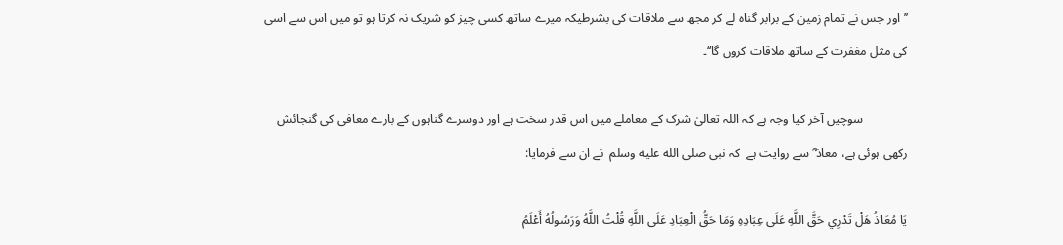’’ اور جس نے تمام زمین کے برابر گناہ لے کر مجھ سے ملاقات کی بشرطیکہ میرے ساتھ کسی چیز کو شریک نہ کرتا ہو تو میں اس سے اسی کی مثل مغفرت کے ساتھ ملاقات کروں گا‘‘۔

              سوچیں آخر کیا وجہ ہے کہ اللہ تعالیٰ شرک کے معاملے میں اس قدر سخت ہے اور دوسرے گناہوں کے بارے معافی کی گنجائش رکھی ہوئی ہے، معاذ ؓ سے روایت ہے  کہ نبی صلى الله عليه وسلم  نے ان سے فرمایا:

يَا مُعَاذُ هَلْ تَدْرِي حَقَّ اللَّهِ عَلَى عِبَادِهِ وَمَا حَقُّ الْعِبَادِ عَلَى اللَّهِ قُلْتُ اللَّهُ وَرَسُولُهُ أَعْلَمُ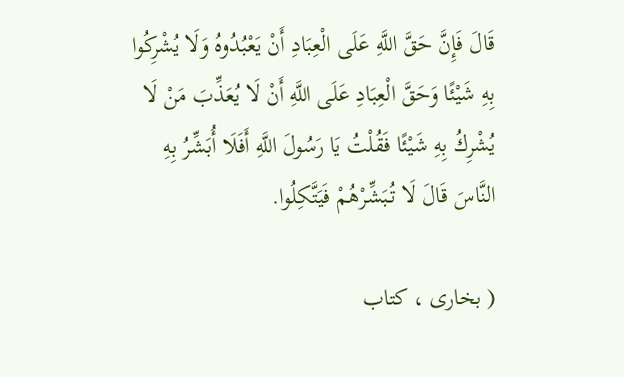قَالَ فَإِنَّ حَقَّ اللَّهِ عَلَى الْعِبَادِ أَنْ يَعْبُدُوهُ وَلَا يُشْرِكُوا بِهِ شَيْئًا وَحَقَّ الْعِبَادِ عَلَى اللَّهِ أَنْ لَا يُعَذِّبَ مَنْ لَا يُشْرِكُ بِهِ شَيْئًا فَقُلْتُ يَا رَسُولَ اللَّهِ أَفَلَا أُبَشِّرُ بِهِ النَّاسَ قَالَ لَا تُبَشِّرْهُمْ فَيَتَّكِلُوا.

( بخاری ، کتاب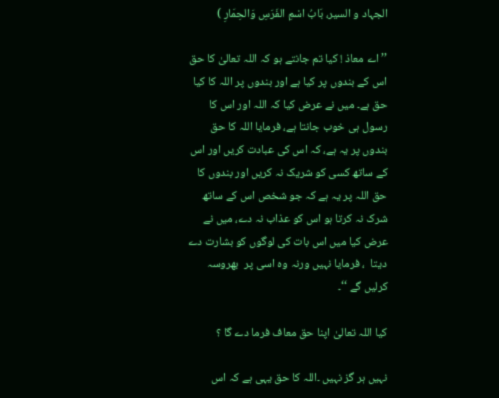الجہاد و السیر، بَابُ اسْمِ الفَرَسِ وَالحِمَارِ )

’’ اے معاذ ! کیا تم جانتے ہو کہ اللہ تعالیٰ کا حق اس کے بندوں پر کیا ہے اور بندوں پر اللہ کا کیا حق ہے۔ میں نے عرض کیا کہ اللہ اور اس کا رسول ہی خوب جانتا ہے، فرمایا اللہ کا حق بندوں پر یہ ہے، کہ اس کی عبادت کریں اور اس کے ساتھ کسی کو شریک نہ کریں اور بندوں کا حق اللہ پر یہ ہے کہ جو شخص اس کے ساتھ شرک نہ کرتا ہو اس کو عذاب نہ دے، میں نے عرض کیا میں اس بات کی لوگوں کو بشارت دے دیتا  ، فرمایا نہیں ورنہ وہ اسی پر  بھروسہ کرلیں گے ‘‘۔

کیا اللہ تعالیٰ اپنا حق معاف فرما دے گا ؟

نہیں ہر گز نہیں ۔اللہ کا حق یہی ہے کہ اس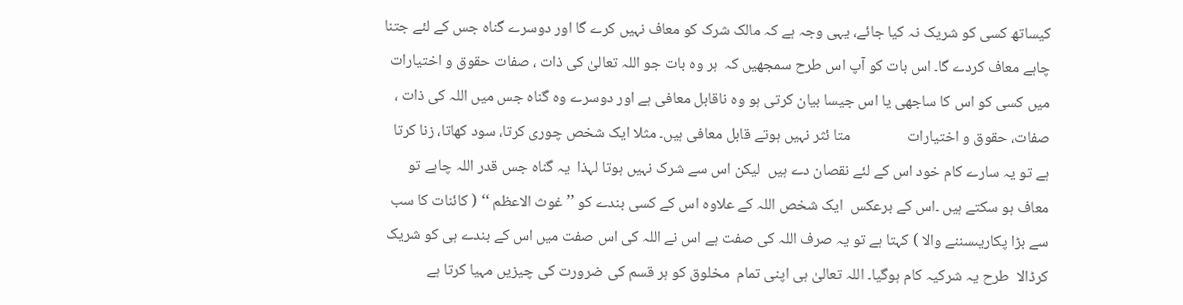کیساتھ کسی کو شریک نہ کیا جائے، یہی وجہ ہے کہ مالک شرک کو معاف نہیں کرے گا اور دوسرے گناہ جس کے لئے جتنا چاہے معاف کردے گا۔ اس بات کو آپ اس طرح سمجھیں کہ  ہر وہ بات جو اللہ تعالیٰ کی ذات ، صفات حقوق و اختیارات میں کسی کو اس کا ساجھی یا اس جیسا بیان کرتی ہو وہ ناقابل معافی ہے اور دوسرے وہ گناہ جس میں اللہ کی ذات ، صفات، حقوق و اختیارات                متا ئثر نہیں ہوتے قابل معافی ہیں۔ مثلا ایک شخص چوری کرتا، سود کھاتا، زنا کرتا ہے تو یہ سارے کام خود اس کے لئے نقصان دے ہیں  لیکن اس سے شرک نہیں ہوتا لہذا  یہ گناہ جس قدر اللہ چاہے تو  معاف ہو سکتے ہیں ۔اس کے برعکس  ایک شخص اللہ کے علاوہ اس کے کسی بندے کو ’’ غوث الاعظم ‘‘ ( کائنات کا سب سے بڑا پکاریںسننے والا ) کہتا ہے تو یہ صرف اللہ کی صفت ہے اس نے اللہ کی اس صفت میں اس کے بندے ہی کو شریک کرڈالا  طرح یہ شرکیہ کام ہوگیا۔ اللہ تعالیٰ ہی اپنی تمام  مخلوق کو ہر قسم کی ضرورت کی چیزیں مہیا کرتا ہے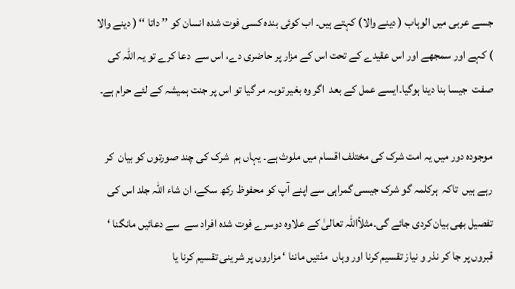جسے عربی میں الوہاب ( دینے والا) کہتے ہیں۔ اب کوئی بندہ کسی فوت شدہ انسان کو ’’ داتا ‘‘ ( دینے والا ) کہے اور سمجھے اور اس عقیدے کے تحت اس کے مزار پر حاضری دے، اس سے  دعا کرے تو یہ اللہ کی صفت  جیسا بنا دینا ہوگیا۔ایسے عمل کے بعد  اگر وہ بغیر توبہ مر گیا تو اس پر جنت ہمیشہ کے لئے حرام ہے۔

موجودہ دور میں یہ امت شرک کی مختلف اقسام میں ملوث ہے۔ یہاں ہم  شرک کی چند صورتوں کو بیان  کر رہے ہیں  تاکہ  ہرکلمہ گو شرک جیسی گمراہی سے اپنے آپ کو محفوظ رکھ سکے، ان شاء اللہ جلد اس کی تفصیل بھی بیان کردی جائے گی۔مثلاًاللہ تعالیٰ کے علاوہ دوسرے فوت شدہ افراد سے  سے دعائیں مانگنا ‘ قبروں پر جا کر نذر و نیاز تقسیم کرنا اور وہاں  منّتیں ماننا ‘ مزاروں پر شرینی تقسیم کرنا یا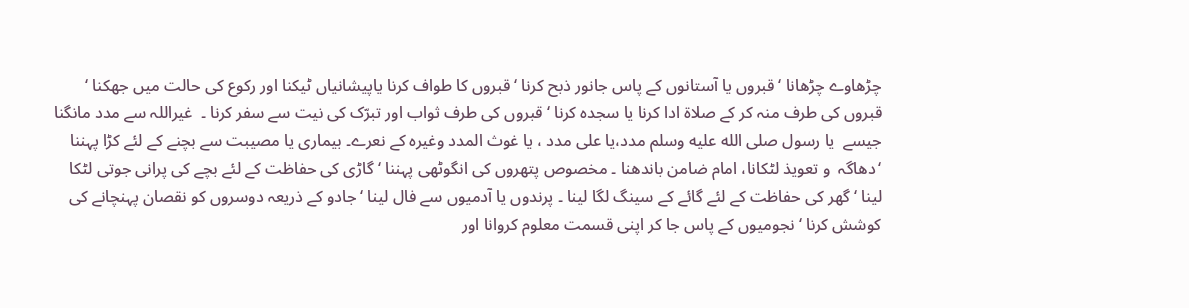چڑھاوے چڑھانا ‘ قبروں یا آستانوں کے پاس جانور ذبح کرنا ‘ قبروں کا طواف کرنا یاپیشانیاں ٹیکنا اور رکوع کی حالت میں جھکنا ‘ قبروں کی طرف منہ کر کے صلاۃ ادا کرنا یا سجدہ کرنا ‘ قبروں کی طرف ثواب اور تبرّک کی نیت سے سفر کرنا ۔  غیراللہ سے مدد مانگنا جیسے  یا رسول صلى الله عليه وسلم مدد،یا علی مدد ، یا غوث المدد وغیرہ کے نعرے۔ بیماری یا مصیبت سے بچنے کے لئے کڑا پہننا ‘دھاگہ  و تعویذ لٹکانا، امام ضامن باندھنا ۔ مخصوص پتھروں کی انگوٹھی پہننا ‘ گاڑی کی حفاظت کے لئے بچے کی پرانی جوتی لٹکا لینا ‘ گھر کی حفاظت کے لئے گائے کے سینگ لگا لینا ۔ پرندوں یا آدمیوں سے فال لینا ‘جادو کے ذریعہ دوسروں کو نقصان پہنچانے کی کوشش کرنا ‘ نجومیوں کے پاس جا کر اپنی قسمت معلوم کروانا اور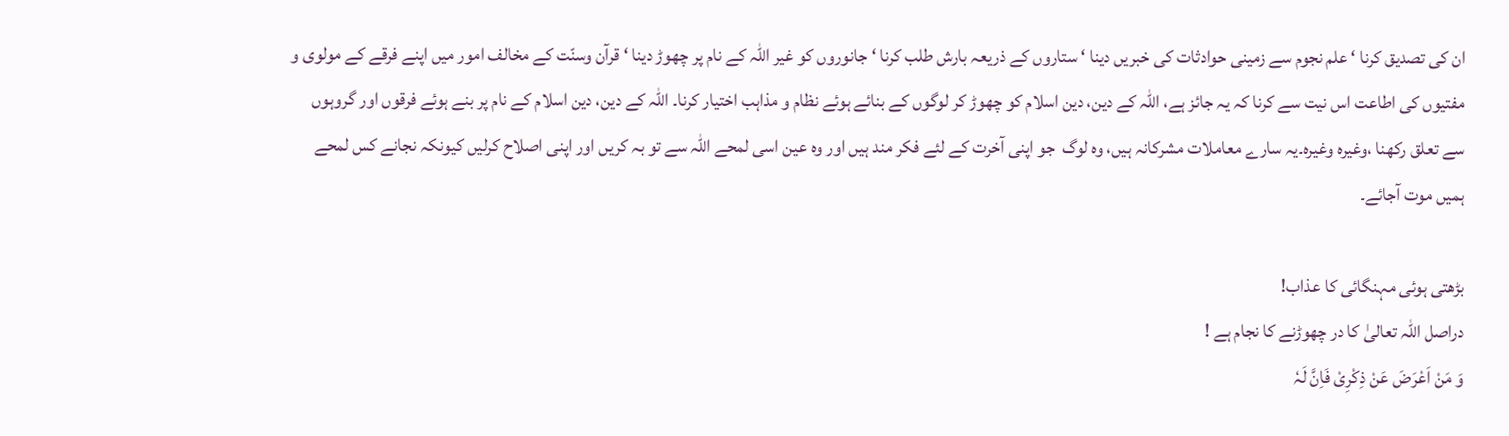ان کی تصدیق کرنا ‘ علم نجوم سے زمینی حوادثات کی خبریں دینا ‘ ستاروں کے ذریعہ بارش طلب کرنا ‘ جانوروں کو غیر اللہ کے نام پر چھوڑ دینا ‘ قرآن وسنّت کے مخالف امور میں اپنے فرقے کے مولوی و مفتیوں کی اطاعت اس نیت سے کرنا کہ یہ جائز ہے، اللہ کے دین، دین اسلام کو چھوڑ کر لوگوں کے بنائے ہوئے نظام و مذاہب اختیار کرنا۔ اللہ کے دین، دین اسلام کے نام پر بنے ہوئے فرقوں اور گروہوں سے تعلق رکھنا ،وغیرہ وغیرہ۔یہ سارے معاملات مشرکانہ ہیں، وہ لوگ  جو اپنی آخرت کے لئے فکر مند ہیں اور وہ عین اسی لمحے اللہ سے تو بہ کریں اور اپنی اصلاح کرلیں کیونکہ نجانے کس لمحے ہمیں موت آجائے۔

بڑھتی ہوئی مہنگائی کا عذاب!
دراصل اللہ تعالیٰ کا در چھوڑنے کا نجام ہے !
وَ مَنْ اَعْرَضَ عَنْ ذِکْرِیْ فَاِنَّ لَہٗ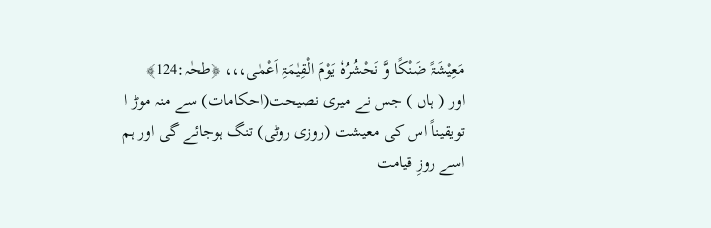مَعِیْشَۃً ضَنْکًا وَّ نَحْشُرُہٗ یَوْمَ الْقِیٰمَۃِ اَعْمٰی،،، ﴿طحٰہ:124﴾
اور ( ہاں ) جس نے میری نصیحت(احکامات) سے منہ موڑ ا تویقیناً اس کی معیشت (روزی روٹی) تنگ ہوجائے گی اور ہم اسے روزِ قیامت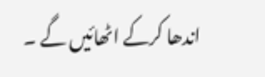اندھا کرکے اٹھائیں گے ۔